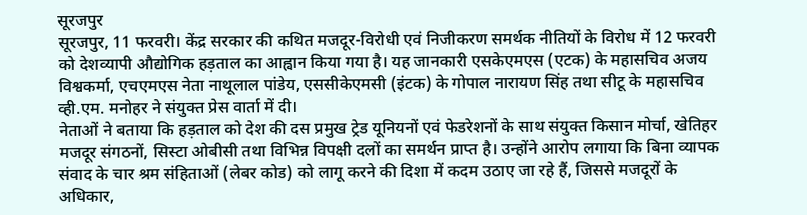सूरजपुर
सूरजपुर, 11 फरवरी। केंद्र सरकार की कथित मजदूर-विरोधी एवं निजीकरण समर्थक नीतियों के विरोध में 12 फरवरी को देशव्यापी औद्योगिक हड़ताल का आह्वान किया गया है। यह जानकारी एसकेएमएस (एटक) के महासचिव अजय विश्वकर्मा, एचएमएस नेता नाथूलाल पांडेय, एससीकेएमसी (इंटक) के गोपाल नारायण सिंह तथा सीटू के महासचिव व्ही.एम. मनोहर ने संयुक्त प्रेस वार्ता में दी।
नेताओं ने बताया कि हड़ताल को देश की दस प्रमुख ट्रेड यूनियनों एवं फेडरेशनों के साथ संयुक्त किसान मोर्चा, खेतिहर मजदूर संगठनों, सिस्टा ओबीसी तथा विभिन्न विपक्षी दलों का समर्थन प्राप्त है। उन्होंने आरोप लगाया कि बिना व्यापक संवाद के चार श्रम संहिताओं (लेबर कोड) को लागू करने की दिशा में कदम उठाए जा रहे हैं, जिससे मजदूरों के अधिकार,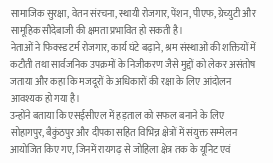सामाजिक सुरक्षा, वेतन संरचना, स्थायी रोजगार, पेंशन, पीएफ, ग्रेच्युटी और सामूहिक सौदेबाजी की क्षमता प्रभावित हो सकती है।
नेताओं ने फिक्स्ड टर्म रोजगार, कार्य घंटे बढ़ाने, श्रम संस्थाओं की शक्तियों में कटौती तथा सार्वजनिक उपक्रमों के निजीकरण जैसे मुद्दों को लेकर असंतोष जताया और कहा कि मजदूरों के अधिकारों की रक्षा के लिए आंदोलन आवश्यक हो गया है।
उन्होंने बताया कि एसईसीएल में हड़ताल को सफल बनाने के लिए सोहागपुर, बैकुंठपुर और दीपका सहित विभिन्न क्षेत्रों में संयुक्त सम्मेलन आयोजित किए गए, जिनमें रायगढ़ से जोहिला क्षेत्र तक के यूनिट एवं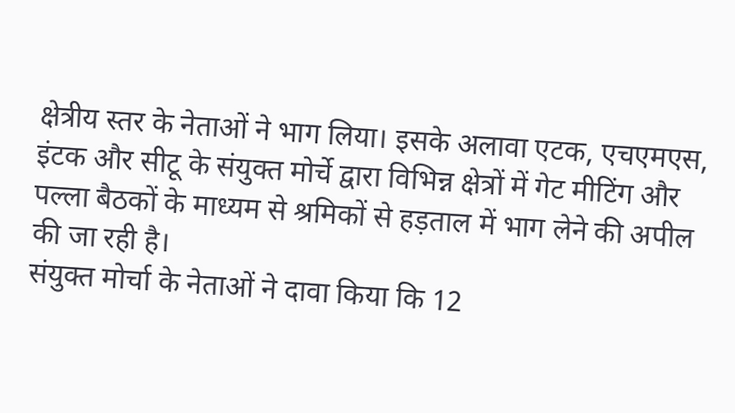क्षेत्रीय स्तर के नेताओं ने भाग लिया। इसके अलावा एटक, एचएमएस, इंटक और सीटू के संयुक्त मोर्चे द्वारा विभिन्न क्षेत्रों में गेट मीटिंग और पल्ला बैठकों के माध्यम से श्रमिकों से हड़ताल में भाग लेने की अपील की जा रही है।
संयुक्त मोर्चा के नेताओं ने दावा किया कि 12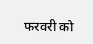फरवरी को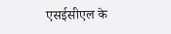एसईसीएल के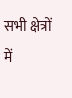सभी क्षेत्रों में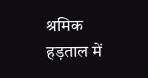श्रमिक हड़ताल में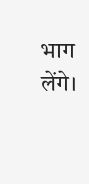भाग लेंगे।